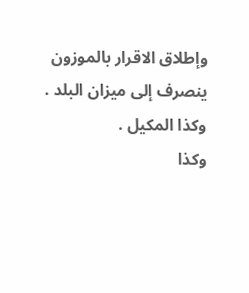وإطلاق الاقرار بالموزون ينصرف إلى ميزان البلد . وكذا المكيل .
وكذا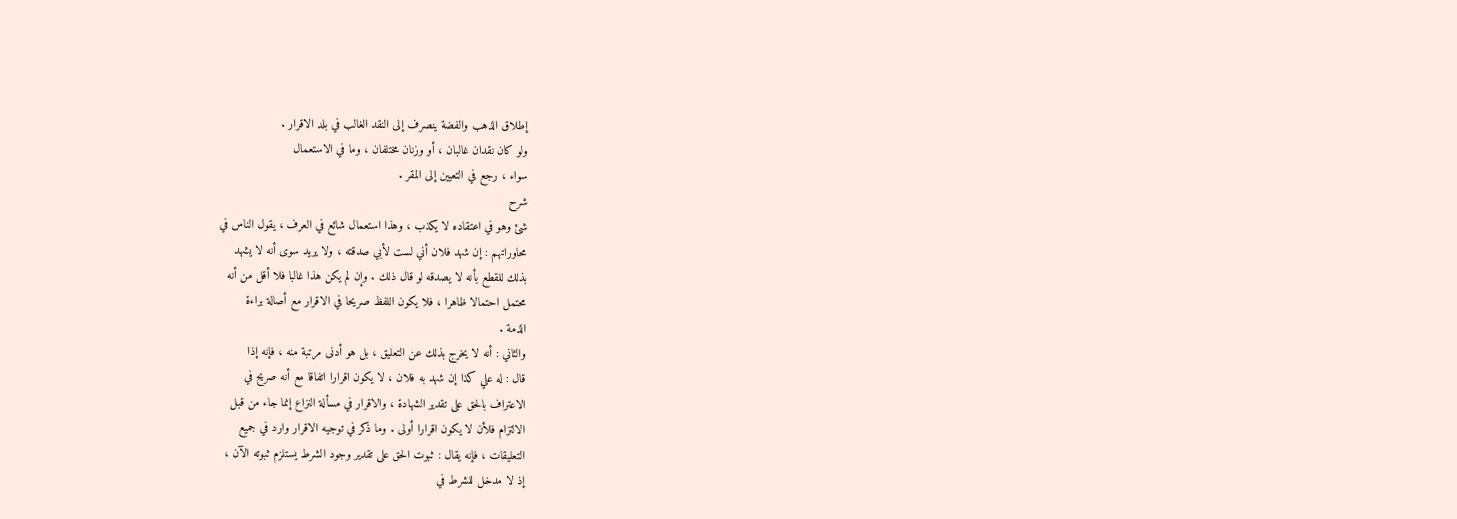إطلاق الذهب والفضة ينصرف إلى النقد الغالب في بلد الاقرار .
ولو كان نقدان غالبان ، أو وزنان مختلفان ، وما في الاستعمال
سواء ، رجع في التعيين إلى المقر .
شرح
شئ وهو في اعتقاده لا يكذب ، وهذا استعمال شائع في العرف ، يقول الناس في
محاوراتهم : إن شهد فلان أني لست لأبي صدقته ، ولا يريد سوى أنه لا يشهد
بذلك للقطع بأنه لا يصدقه لو قال ذلك . وإن لم يكن هذا غالبا فلا أقل من أنه
محتمل احتمالا ظاهرا ، فلا يكون اللفظ صريحا في الاقرار مع أصالة براءة
الذمة .
والثاني : أنه لا يخرج بذلك عن التعليق ، بل هو أدنى مرتبة منه ، فإنه إذا
قال : له علي كذا إن شهد به فلان ، لا يكون اقرارا اتفاقا مع أنه صريح في
الاعتراف بالحق على تقدير الشهادة ، والاقرار في مسألة النزاع إنما جاء من قبل
الالتزام فلأن لا يكون اقرارا أولى . وما ذكر في توجيه الاقرار وارد في جميع
التعليقات ، فإنه يقال : ثبوت الحق على تقدير وجود الشرط يستلزم ثبوته الآن ،
إذ لا مدخل للشرط في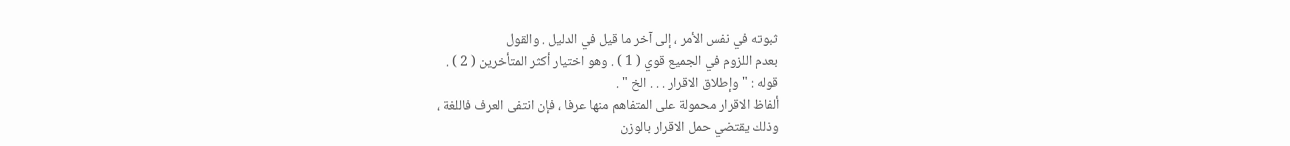ثبوته في نفس الأمر ، إلى آخر ما قيل في الدليل . والقول
بعدم اللزوم في الجميع قوي ( 1 ) . وهو اختيار أكثر المتأخرين ( 2 ) .
قوله : " وإطلاق الاقرار . . . الخ " .
ألفاظ الاقرار محمولة على المتفاهم منها عرفا ، فإن انتفى العرف فاللغة ،
وذلك يقتضي حمل الاقرار بالوزن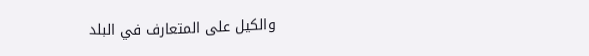والكيل على المتعارف في البلد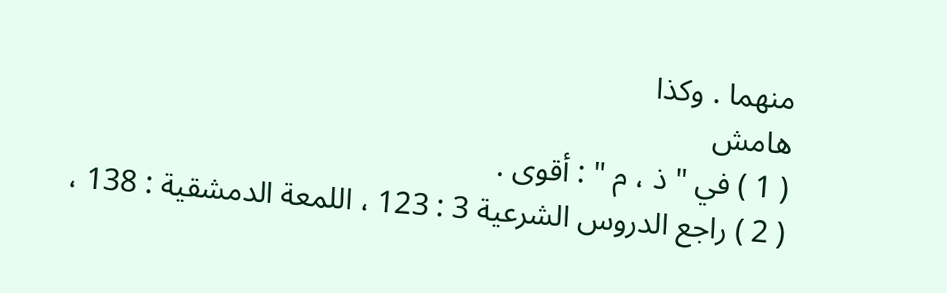منهما . وكذا
هامش
( 1 ) في " ذ ، م " : أقوى .
( 2 ) راجع الدروس الشرعية 3 : 123 ، اللمعة الدمشقية : 138 ،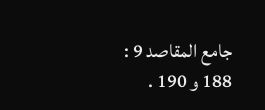جامع المقاصد 9 : 188 و 190 .